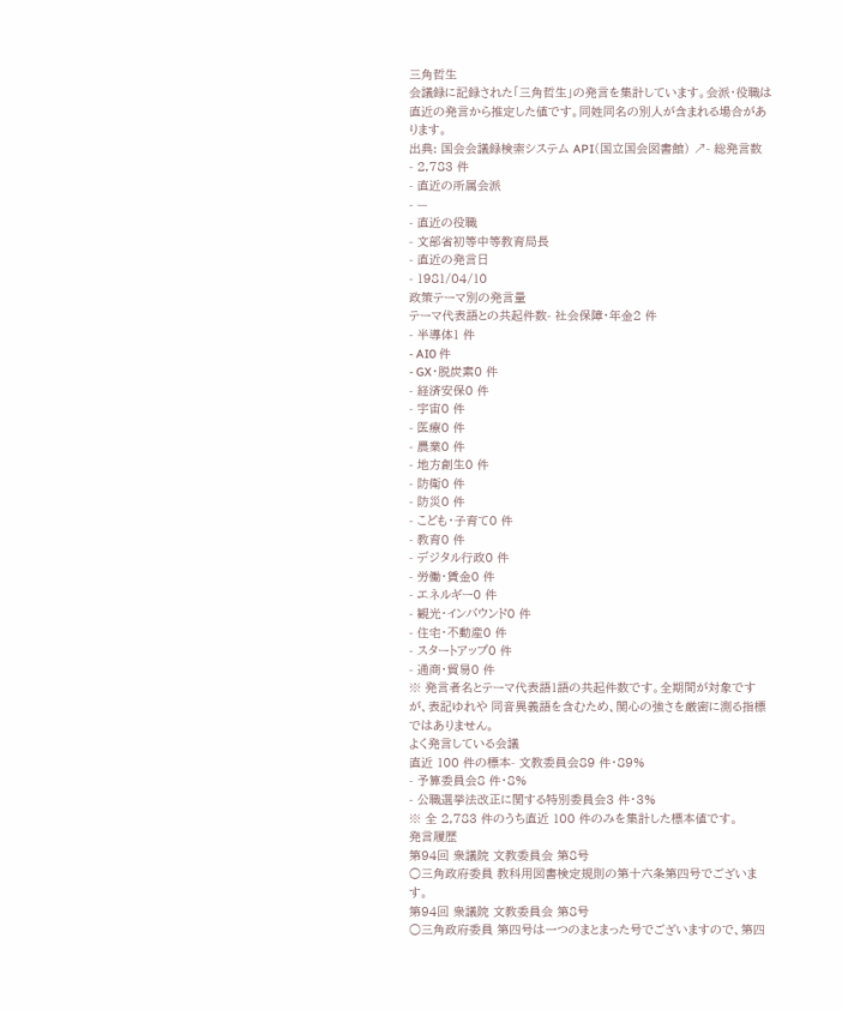三角哲生
会議録に記録された「三角哲生」の発言を集計しています。会派・役職は直近の発言から推定した値です。同姓同名の別人が含まれる場合があります。
出典: 国会会議録検索システム API(国立国会図書館) ↗- 総発言数
- 2,783 件
- 直近の所属会派
- —
- 直近の役職
- 文部省初等中等教育局長
- 直近の発言日
- 1981/04/10
政策テーマ別の発言量
テーマ代表語との共起件数- 社会保障・年金2 件
- 半導体1 件
- AI0 件
- GX・脱炭素0 件
- 経済安保0 件
- 宇宙0 件
- 医療0 件
- 農業0 件
- 地方創生0 件
- 防衛0 件
- 防災0 件
- こども・子育て0 件
- 教育0 件
- デジタル行政0 件
- 労働・賃金0 件
- エネルギー0 件
- 観光・インバウンド0 件
- 住宅・不動産0 件
- スタートアップ0 件
- 通商・貿易0 件
※ 発言者名とテーマ代表語1語の共起件数です。全期間が対象ですが、表記ゆれや 同音異義語を含むため、関心の強さを厳密に測る指標ではありません。
よく発言している会議
直近 100 件の標本- 文教委員会89 件・89%
- 予算委員会8 件・8%
- 公職選挙法改正に関する特別委員会3 件・3%
※ 全 2,783 件のうち直近 100 件のみを集計した標本値です。
発言履歴
第94回 衆議院 文教委員会 第8号
○三角政府委員 教科用図書検定規則の第十六条第四号でございます。
第94回 衆議院 文教委員会 第8号
○三角政府委員 第四号は一つのまとまった号でございますので、第四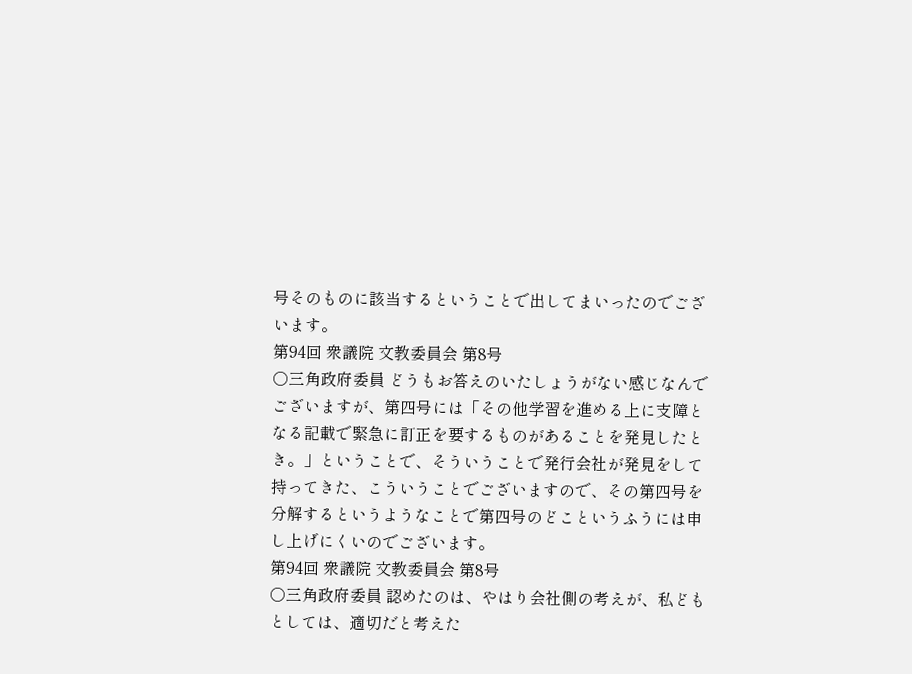号そのものに該当するということで出してまいったのでございます。
第94回 衆議院 文教委員会 第8号
○三角政府委員 どうもお答えのいたしょうがない感じなんでございますが、第四号には「その他学習を進める上に支障となる記載で緊急に訂正を要するものがあることを発見したとき。」ということで、そういうことで発行会社が発見をして持ってきた、こういうことでございますので、その第四号を分解するというようなことで第四号のどこというふうには申し上げにくいのでございます。
第94回 衆議院 文教委員会 第8号
○三角政府委員 認めたのは、やはり会社側の考えが、私どもとしては、適切だと考えた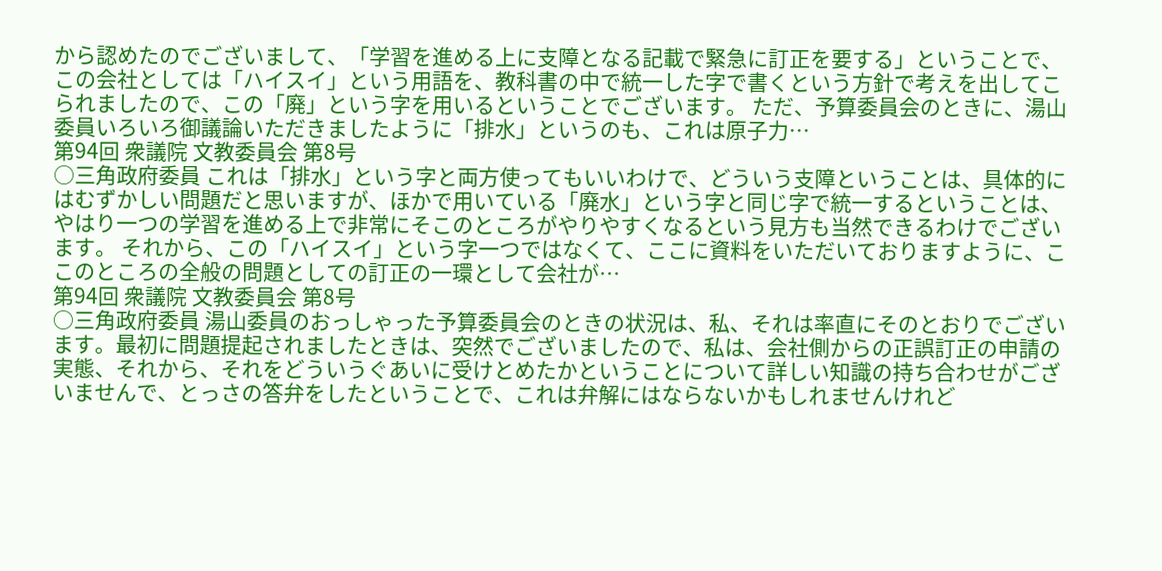から認めたのでございまして、「学習を進める上に支障となる記載で緊急に訂正を要する」ということで、この会社としては「ハイスイ」という用語を、教科書の中で統一した字で書くという方針で考えを出してこられましたので、この「廃」という字を用いるということでございます。 ただ、予算委員会のときに、湯山委員いろいろ御議論いただきましたように「排水」というのも、これは原子力…
第94回 衆議院 文教委員会 第8号
○三角政府委員 これは「排水」という字と両方使ってもいいわけで、どういう支障ということは、具体的にはむずかしい問題だと思いますが、ほかで用いている「廃水」という字と同じ字で統一するということは、やはり一つの学習を進める上で非常にそこのところがやりやすくなるという見方も当然できるわけでございます。 それから、この「ハイスイ」という字一つではなくて、ここに資料をいただいておりますように、ここのところの全般の問題としての訂正の一環として会社が…
第94回 衆議院 文教委員会 第8号
○三角政府委員 湯山委員のおっしゃった予算委員会のときの状況は、私、それは率直にそのとおりでございます。最初に問題提起されましたときは、突然でございましたので、私は、会社側からの正誤訂正の申請の実態、それから、それをどういうぐあいに受けとめたかということについて詳しい知識の持ち合わせがございませんで、とっさの答弁をしたということで、これは弁解にはならないかもしれませんけれど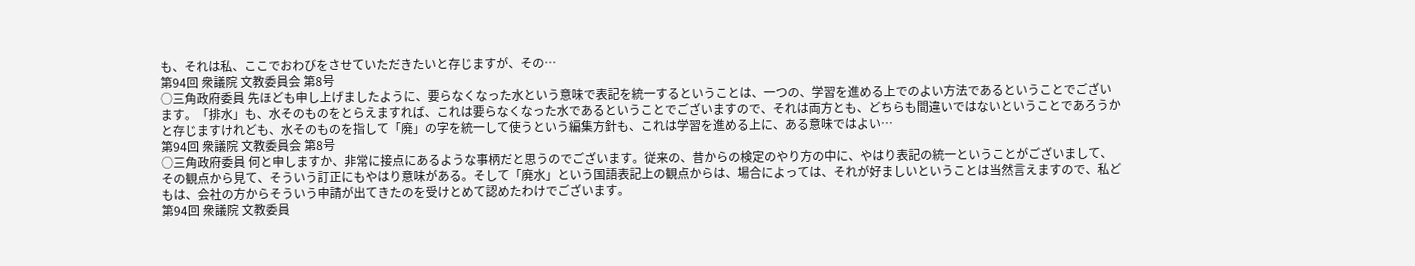も、それは私、ここでおわびをさせていただきたいと存じますが、その…
第94回 衆議院 文教委員会 第8号
○三角政府委員 先ほども申し上げましたように、要らなくなった水という意味で表記を統一するということは、一つの、学習を進める上でのよい方法であるということでございます。「排水」も、水そのものをとらえますれば、これは要らなくなった水であるということでございますので、それは両方とも、どちらも間違いではないということであろうかと存じますけれども、水そのものを指して「廃」の字を統一して使うという編集方針も、これは学習を進める上に、ある意味ではよい…
第94回 衆議院 文教委員会 第8号
○三角政府委員 何と申しますか、非常に接点にあるような事柄だと思うのでございます。従来の、昔からの検定のやり方の中に、やはり表記の統一ということがございまして、その観点から見て、そういう訂正にもやはり意味がある。そして「廃水」という国語表記上の観点からは、場合によっては、それが好ましいということは当然言えますので、私どもは、会社の方からそういう申請が出てきたのを受けとめて認めたわけでございます。
第94回 衆議院 文教委員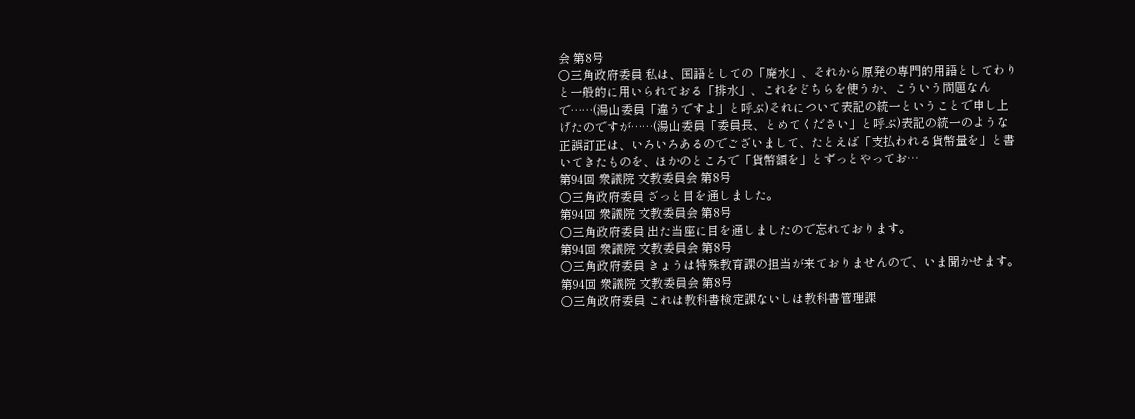会 第8号
○三角政府委員 私は、国語としての「廃水」、それから原発の専門的用語としてわりと一般的に用いられておる「排水」、これをどちらを使うか、こういう問題なんで……(湯山委員「違うですよ」と呼ぶ)それについて表記の統一ということで申し上げたのですが……(湯山委員「委員長、とめてください」と呼ぶ)表記の統一のような正誤訂正は、いろいろあるのでございまして、たとえば「支払われる貨幣量を」と書いてきたものを、ほかのところで「貨幣額を」とずっとやってお…
第94回 衆議院 文教委員会 第8号
○三角政府委員 ざっと目を通しました。
第94回 衆議院 文教委員会 第8号
○三角政府委員 出た当座に目を通しましたので忘れております。
第94回 衆議院 文教委員会 第8号
○三角政府委員 きょうは特殊教育課の担当が来ておりませんので、いま聞かせます。
第94回 衆議院 文教委員会 第8号
○三角政府委員 これは教科書検定課ないしは教科書管理課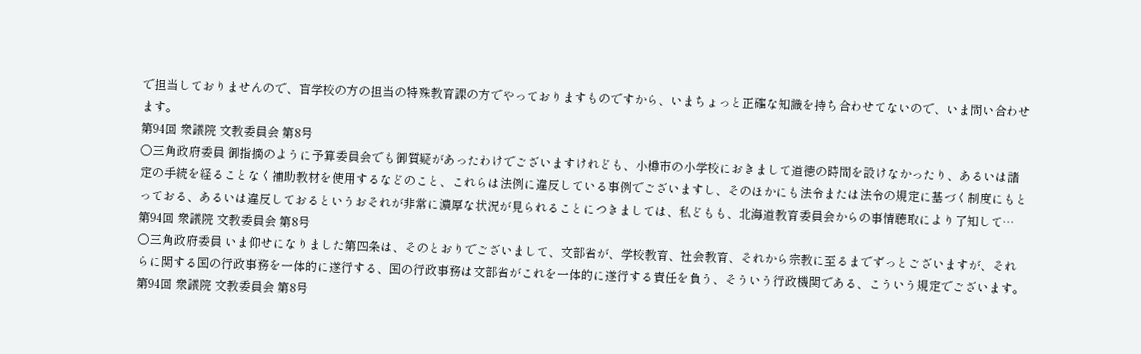で担当しておりませんので、盲学校の方の担当の特殊教育課の方でやっておりますものですから、いまちょっと正確な知識を持ち合わせてないので、いま問い合わせます。
第94回 衆議院 文教委員会 第8号
○三角政府委員 御指摘のように予算委員会でも御質疑があったわけでございますけれども、小樽市の小学校におきまして道徳の時間を設けなかったり、あるいは諸定の手続を経ることなく補助教材を使用するなどのこと、これらは法例に違反している事例でございますし、そのほかにも法令または法令の規定に基づく制度にもとっておる、あるいは違反しておるというおそれが非常に濃厚な状況が見られることにつきましては、私どもも、北海道教育委員会からの事情聴取により了知して…
第94回 衆議院 文教委員会 第8号
○三角政府委員 いま仰せになりました第四条は、そのとおりでございまして、文部省が、学校教育、社会教育、それから宗教に至るまでずっとございますが、それらに関する国の行政事務を一体的に遂行する、国の行政事務は文部省がこれを一体的に遂行する責任を負う、そういう行政機関である、こういう規定でございます。
第94回 衆議院 文教委員会 第8号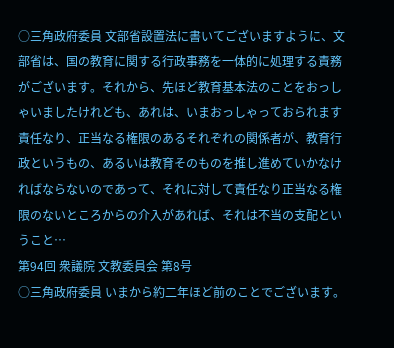○三角政府委員 文部省設置法に書いてございますように、文部省は、国の教育に関する行政事務を一体的に処理する責務がございます。それから、先ほど教育基本法のことをおっしゃいましたけれども、あれは、いまおっしゃっておられます責任なり、正当なる権限のあるそれぞれの関係者が、教育行政というもの、あるいは教育そのものを推し進めていかなければならないのであって、それに対して責任なり正当なる権限のないところからの介入があれば、それは不当の支配ということ…
第94回 衆議院 文教委員会 第8号
○三角政府委員 いまから約二年ほど前のことでございます。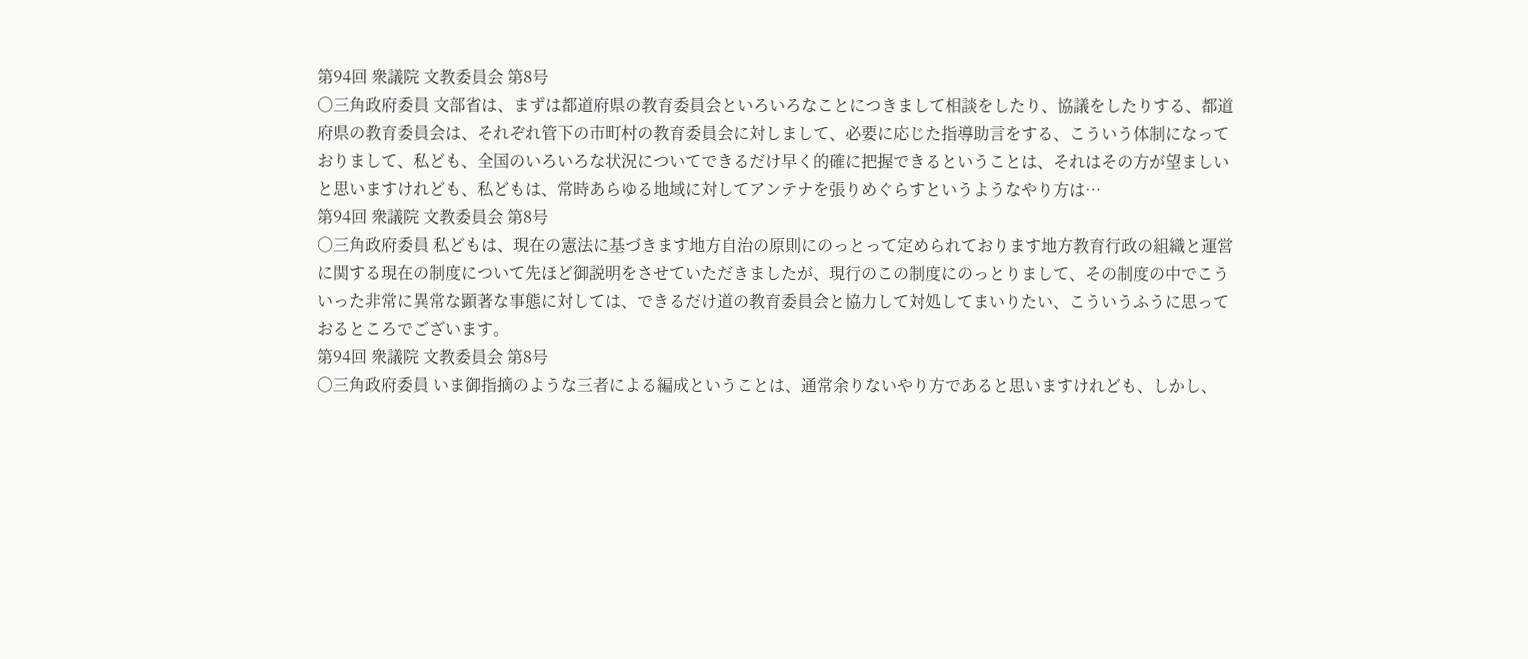第94回 衆議院 文教委員会 第8号
○三角政府委員 文部省は、まずは都道府県の教育委員会といろいろなことにつきまして相談をしたり、協議をしたりする、都道府県の教育委員会は、それぞれ管下の市町村の教育委員会に対しまして、必要に応じた指導助言をする、こういう体制になっておりまして、私ども、全国のいろいろな状況についてできるだけ早く的確に把握できるということは、それはその方が望ましいと思いますけれども、私どもは、常時あらゆる地域に対してアンテナを張りめぐらすというようなやり方は…
第94回 衆議院 文教委員会 第8号
○三角政府委員 私どもは、現在の憲法に基づきます地方自治の原則にのっとって定められております地方教育行政の組織と運営に関する現在の制度について先ほど御説明をさせていただきましたが、現行のこの制度にのっとりまして、その制度の中でこういった非常に異常な顕著な事態に対しては、できるだけ道の教育委員会と協力して対処してまいりたい、こういうふうに思っておるところでございます。
第94回 衆議院 文教委員会 第8号
○三角政府委員 いま御指摘のような三者による編成ということは、通常余りないやり方であると思いますけれども、しかし、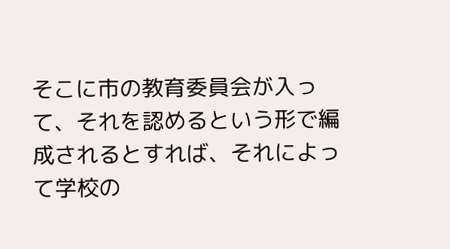そこに市の教育委員会が入って、それを認めるという形で編成されるとすれば、それによって学校の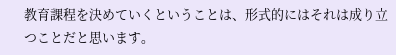教育課程を決めていくということは、形式的にはそれは成り立つことだと思います。